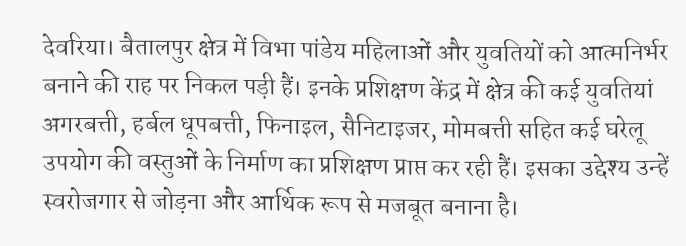देवरिया। बैतालपुर क्षेत्र में विभा पांडेय महिलाओं और युवतियों को आत्मनिर्भर बनाने की राह पर निकल पड़ी हैं। इनके प्रशिक्षण केंद्र में क्षेत्र की कई युवतियां अगरबत्ती, हर्बल धूपबत्ती, फिनाइल, सैनिटाइजर, मोमबत्ती सहित कई घरेलू उपयोग की वस्तुओं के निर्माण का प्रशिक्षण प्राप्त कर रही हैं। इसका उद्देश्य उन्हें स्वरोजगार से जोड़ना और आर्थिक रूप से मजबूत बनाना है।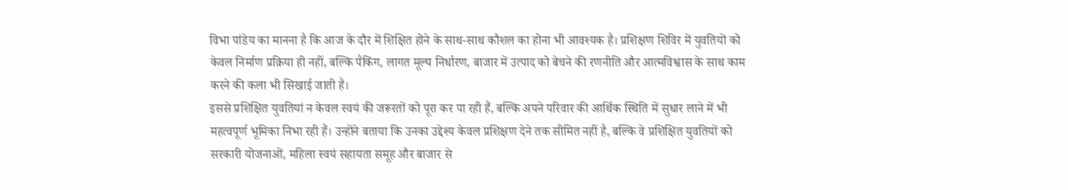विभा पांडेय का मानना है कि आज के दौर में शिक्षित होने के साथ-साथ कौशल का होना भी आवश्यक है। प्रशिक्षण शिविर में युवतियों को केवल निर्माण प्रक्रिया ही नहीं, बल्कि पैकिंग, लागत मूल्य निर्धारण, बाजार में उत्पाद को बेचने की रणनीति और आत्मविश्वास के साथ काम करने की कला भी सिखाई जाती है।
इससे प्रशिक्षित युवतियां न केवल स्वयं की जरूरतों को पूरा कर पा रही हैं, बल्कि अपने परिवार की आर्थिक स्थिति में सुधार लाने में भी महत्वपूर्ण भूमिका निभा रही हैं। उन्होंने बताया कि उनका उद्देश्य केवल प्रशिक्षण देने तक सीमित नहीं है, बल्कि वे प्रशिक्षित युवतियों को सरकारी योजनाओं, महिला स्वयं सहायता समूह और बाजार से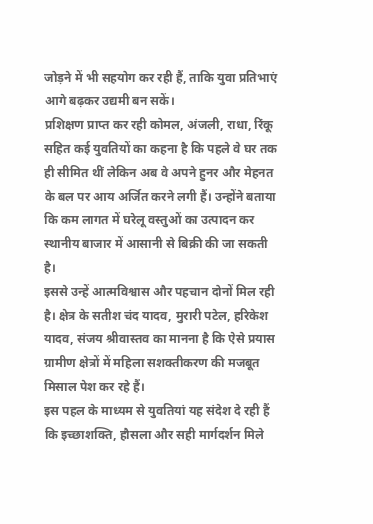जोड़ने में भी सहयोग कर रही हैं, ताकि युवा प्रतिभाएं आगे बढ़कर उद्यमी बन सकें।
प्रशिक्षण प्राप्त कर रही कोमल, अंजली, राधा, रिंकू सहित कई युवतियों का कहना है कि पहले वे घर तक ही सीमित थीं लेकिन अब वे अपने हुनर और मेहनत के बल पर आय अर्जित करने लगी हैं। उन्होंने बताया कि कम लागत में घरेलू वस्तुओं का उत्पादन कर स्थानीय बाजार में आसानी से बिक्री की जा सकती है।
इससे उन्हें आत्मविश्वास और पहचान दोनों मिल रही है। क्षेत्र के सतीश चंद यादव, मुरारी पटेल, हरिकेश यादव, संजय श्रीवास्तव का मानना है कि ऐसे प्रयास ग्रामीण क्षेत्रों में महिला सशक्तीकरण की मजबूत मिसाल पेश कर रहे हैं।
इस पहल के माध्यम से युवतियां यह संदेश दे रही हैं कि इच्छाशक्ति, हौसला और सही मार्गदर्शन मिले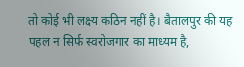तो कोई भी लक्ष्य कठिन नहीं है। बैतालपुर की यह पहल न सिर्फ स्वरोजगार का माध्यम है,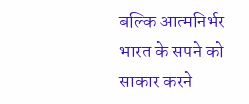बल्कि आत्मनिर्भर भारत के सपने को साकार करने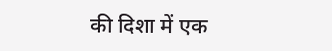की दिशा में एक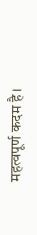महत्वपूर्ण कदम है।